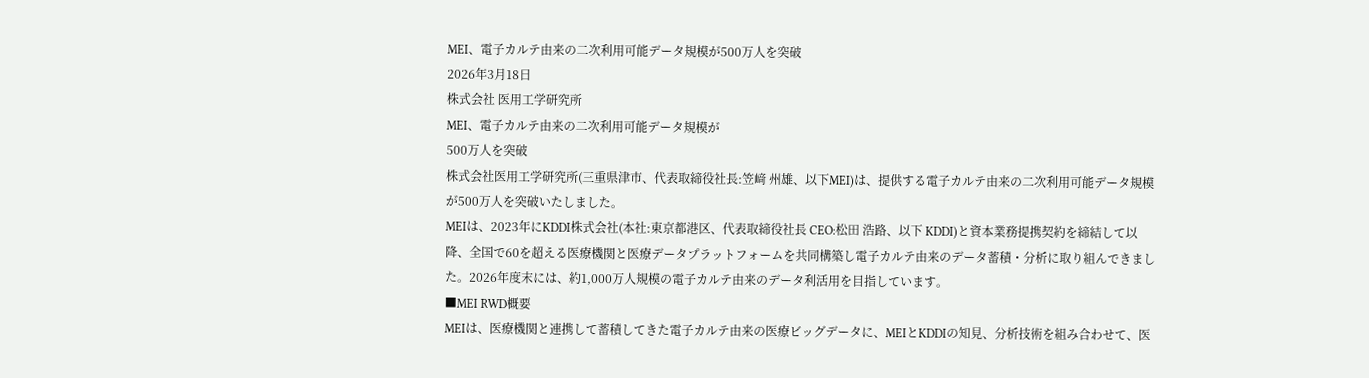MEI、電子カルテ由来の二次利用可能データ規模が500万人を突破
2026年3月18日
株式会社 医用工学研究所
MEI、電子カルテ由来の二次利用可能データ規模が
500万人を突破
株式会社医用工学研究所(三重県津市、代表取締役社長:笠﨑 州雄、以下MEI)は、提供する電子カルテ由来の二次利用可能データ規模が500万人を突破いたしました。
MEIは、2023年にKDDI株式会社(本社:東京都港区、代表取締役社長 CEO:松田 浩路、以下 KDDI)と資本業務提携契約を締結して以降、全国で60を超える医療機関と医療データプラットフォームを共同構築し電子カルテ由来のデータ蓄積・分析に取り組んできました。2026年度末には、約1,000万人規模の電子カルテ由来のデータ利活用を目指しています。
■MEI RWD概要
MEIは、医療機関と連携して蓄積してきた電子カルテ由来の医療ビッグデータに、MEIとKDDIの知見、分析技術を組み合わせて、医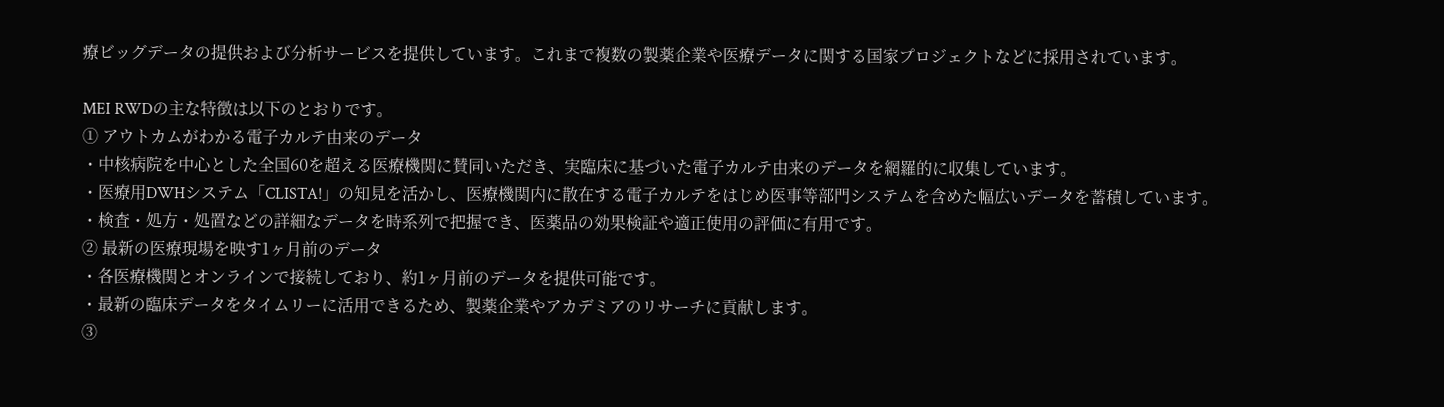療ビッグデータの提供および分析サービスを提供しています。これまで複数の製薬企業や医療データに関する国家プロジェクトなどに採用されています。

MEI RWDの主な特徴は以下のとおりです。
① アウトカムがわかる電子カルテ由来のデータ
・中核病院を中心とした全国60を超える医療機関に賛同いただき、実臨床に基づいた電子カルテ由来のデータを網羅的に収集しています。
・医療用DWHシステム「CLISTA!」の知見を活かし、医療機関内に散在する電子カルテをはじめ医事等部門システムを含めた幅広いデータを蓄積しています。
・検査・処方・処置などの詳細なデータを時系列で把握でき、医薬品の効果検証や適正使用の評価に有用です。
② 最新の医療現場を映す1ヶ月前のデータ
・各医療機関とオンラインで接続しており、約1ヶ月前のデータを提供可能です。
・最新の臨床データをタイムリーに活用できるため、製薬企業やアカデミアのリサーチに貢献します。
③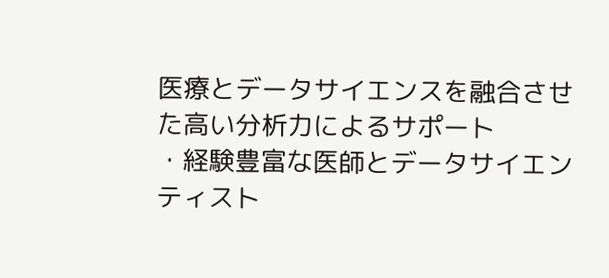医療とデータサイエンスを融合させた高い分析力によるサポート
・経験豊富な医師とデータサイエンティスト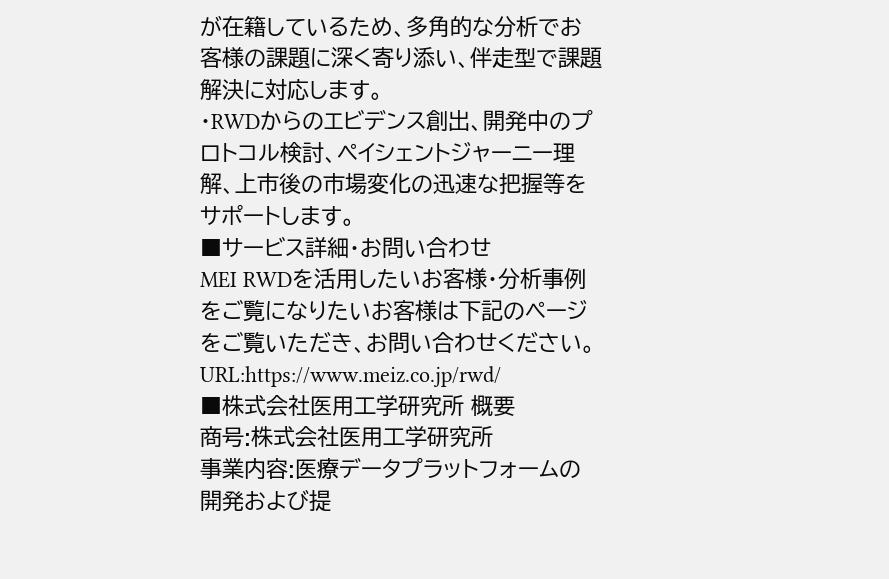が在籍しているため、多角的な分析でお客様の課題に深く寄り添い、伴走型で課題解決に対応します。
・RWDからのエビデンス創出、開発中のプロトコル検討、ペイシェントジャーニー理解、上市後の市場変化の迅速な把握等をサポートします。
■サービス詳細・お問い合わせ
MEI RWDを活用したいお客様・分析事例をご覧になりたいお客様は下記のページをご覧いただき、お問い合わせください。
URL:https://www.meiz.co.jp/rwd/
■株式会社医用工学研究所 概要
商号:株式会社医用工学研究所
事業内容:医療データプラットフォームの開発および提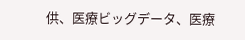供、医療ビッグデータ、医療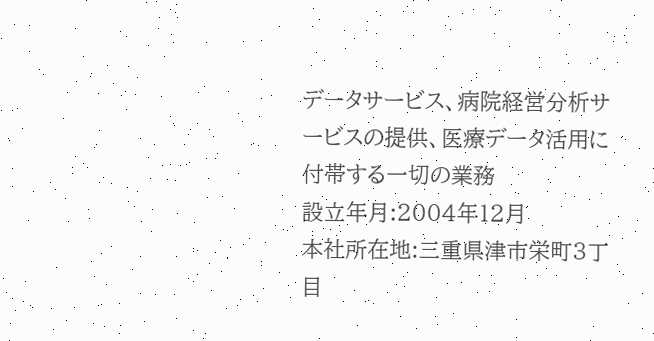データサービス、病院経営分析サービスの提供、医療データ活用に付帯する一切の業務
設立年月:2004年12月
本社所在地:三重県津市栄町3丁目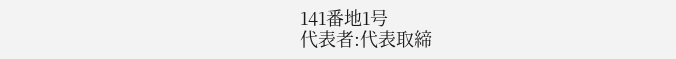141番地1号
代表者:代表取締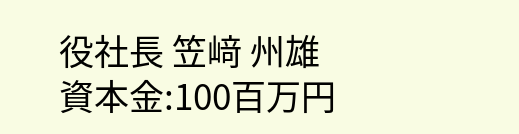役社長 笠﨑 州雄
資本金:100百万円